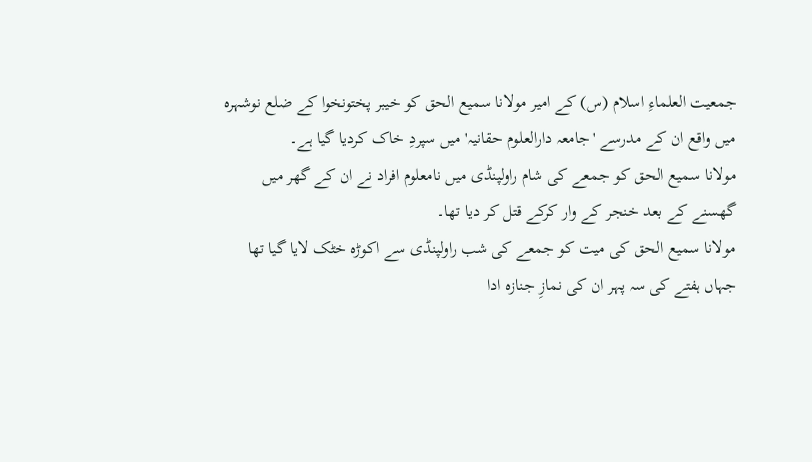جمعیت العلماءِ اسلام (س) کے امیر مولانا سمیع الحق کو خیبر پختونخوا کے ضلع نوشہرہ میں واقع ان کے مدرسے 'جامعہ دارالعلوم حقانیہ' میں سپردِ خاک کردیا گیا ہے۔
مولانا سمیع الحق کو جمعے کی شام راولپنڈی میں نامعلوم افراد نے ان کے گھر میں گھسنے کے بعد خنجر کے وار کرکے قتل کر دیا تھا۔
مولانا سمیع الحق کی میت کو جمعے کی شب راولپنڈی سے اکوڑہ خٹک لایا گیا تھا جہاں ہفتے کی سہ پہر ان کی نمازِ جنازہ ادا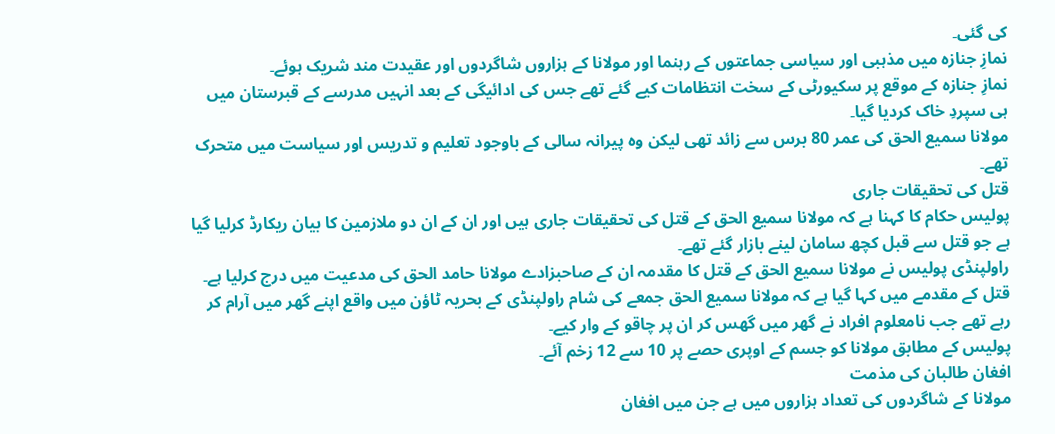کی گئی۔
نمازِ جنازہ میں مذہبی اور سیاسی جماعتوں کے رہنما اور مولانا کے ہزاروں شاگردوں اور عقیدت مند شریک ہوئے۔
نمازِ جنازہ کے موقع پر سکیورٹی کے سخت انتظامات کیے گئے تھے جس کی ادائیگی کے بعد انہیں مدرسے کے قبرستان میں ہی سپردِ خاک کردیا گیا۔
مولانا سمیع الحق کی عمر 80 برس سے زائد تھی لیکن وہ پیرانہ سالی کے باوجود تعلیم و تدریس اور سیاست میں متحرک تھے۔
قتل کی تحقیقات جاری
پولیس حکام کا کہنا ہے کہ مولانا سمیع الحق کے قتل کی تحقیقات جاری ہیں اور ان کے ان دو ملازمین کا بیان ریکارڈ کرلیا گیا ہے جو قتل سے قبل کچھ سامان لینے بازار گئے تھے۔
راولپنڈی پولیس نے مولانا سمیع الحق کے قتل کا مقدمہ ان کے صاحبزادے مولانا حامد الحق کی مدعیت میں درج کرلیا ہے۔
قتل کے مقدمے میں کہا گیا ہے کہ مولانا سمیع الحق جمعے کی شام راولپنڈی کے بحریہ ٹاؤن میں واقع اپنے گھر میں آرام کر رہے تھے جب نامعلوم افراد نے گھر میں گھس کر ان پر چاقو کے وار کیے۔
پولیس کے مطابق مولانا کو جسم کے اوپری حصے پر 10 سے 12 زخم آئے۔
افغان طالبان کی مذمت
مولانا کے شاگردوں کی تعداد ہزاروں میں ہے جن میں افغان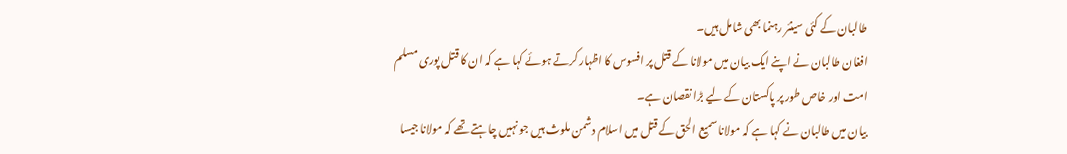طالبان کے کئی سینئر رہنما بھی شامل ہیں۔
افغان طالبان نے اپنے ایک بیان میں مولانا کے قتل پر افسوس کا اظہار کرتے ہوئے کہا ہے کہ ان کا قتل پوری مسلم امت اور خاص طور پر پاکستان کے لیے بڑا نقصان ہے۔
بیان میں طالبان نے کہا ہے کہ مولانا سمیع الحق کے قتل میں اسلام دشمن ملوث ہیں جو نہیں چاہتے تھے کہ مولانا جیسا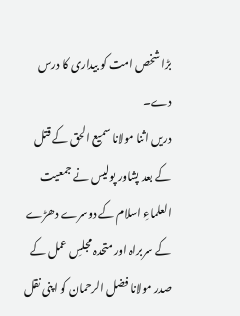بڑا شخص امت کو بیداری کا درس دے۔
دریں اثنا مولانا سمیع الحق کے قتل کے بعد پشاور پولیس نے جمعیت العلماءِ اسلام کے دوسرے دھڑے کے سربراہ اور متحدہ مجلسِ عمل کے صدر مولانا فضل الرحمان کو اپنی نقل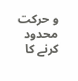و حرکت محدود کرنے کا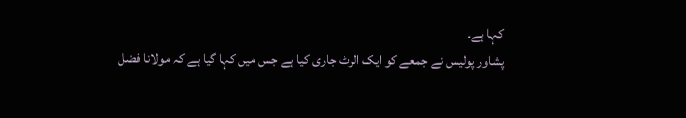کہا ہے۔
پشاور پولیس نے جمعے کو ایک الرٹ جاری کیا ہے جس میں کہا گیا ہے کہ مولانا فضل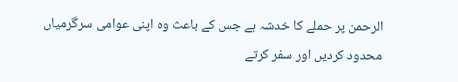الرحمن پر حملے کا خدشہ ہے جس کے باعث وہ اپنی عوامی سرگرمیاں محدود کردیں اور سفر کرتے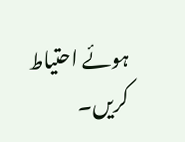ہوئے احتیاط کریں۔